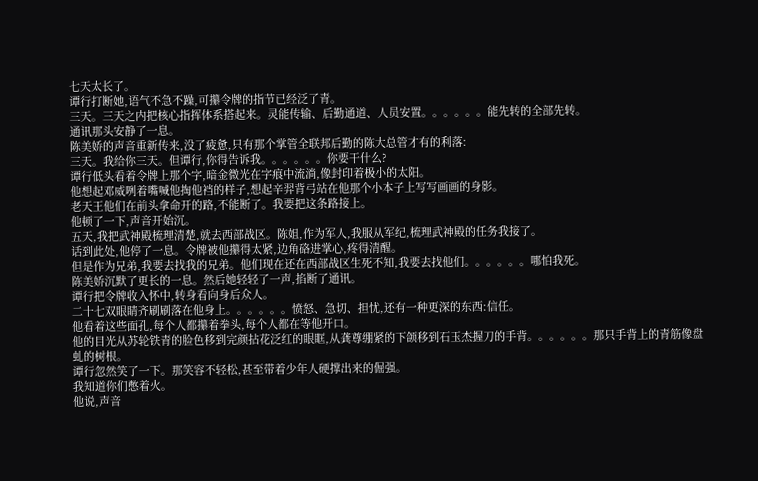七天太长了。
谭行打断她,语气不急不躁,可攥令牌的指节已经泛了青。
三天。三天之内把核心指挥体系搭起来。灵能传输、后勤通道、人员安置。。。。。。能先转的全部先转。
通讯那头安静了一息。
陈美娇的声音重新传来,没了疲惫,只有那个掌管全联邦后勤的陈大总管才有的利落:
三天。我给你三天。但谭行,你得告诉我。。。。。。你要干什么?
谭行低头看着令牌上那个字,暗金微光在字痕中流淌,像封印着极小的太阳。
他想起邓威咧着嘴喊他掏他裆的样子,想起辛羿背弓站在他那个小本子上写写画画的身影。
老天王他们在前头拿命开的路,不能断了。我要把这条路接上。
他顿了一下,声音开始沉。
五天,我把武神殿梳理清楚,就去西部战区。陈姐,作为军人,我服从军纪,梳理武神殿的任务我接了。
话到此处,他停了一息。令牌被他攥得太紧,边角硌进掌心,疼得清醒。
但是作为兄弟,我要去找我的兄弟。他们现在还在西部战区生死不知,我要去找他们。。。。。。哪怕我死。
陈美娇沉默了更长的一息。然后她轻轻了一声,掐断了通讯。
谭行把令牌收入怀中,转身看向身后众人。
二十七双眼睛齐刷刷落在他身上。。。。。。愤怒、急切、担忧,还有一种更深的东西:信任。
他看着这些面孔,每个人都攥着拳头,每个人都在等他开口。
他的目光从苏轮铁青的脸色移到完颜拈花泛红的眼眶,从龚尊绷紧的下颌移到石玉杰握刀的手背。。。。。。那只手背上的青筋像盘虬的树根。
谭行忽然笑了一下。那笑容不轻松,甚至带着少年人硬撑出来的倔强。
我知道你们憋着火。
他说,声音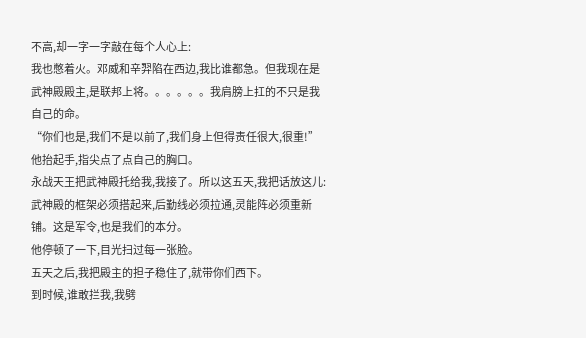不高,却一字一字敲在每个人心上:
我也憋着火。邓威和辛羿陷在西边,我比谁都急。但我现在是武神殿殿主,是联邦上将。。。。。。我肩膀上扛的不只是我自己的命。
“你们也是,我们不是以前了,我们身上但得责任很大,很重!”
他抬起手,指尖点了点自己的胸口。
永战天王把武神殿托给我,我接了。所以这五天,我把话放这儿:武神殿的框架必须搭起来,后勤线必须拉通,灵能阵必须重新铺。这是军令,也是我们的本分。
他停顿了一下,目光扫过每一张脸。
五天之后,我把殿主的担子稳住了,就带你们西下。
到时候,谁敢拦我,我劈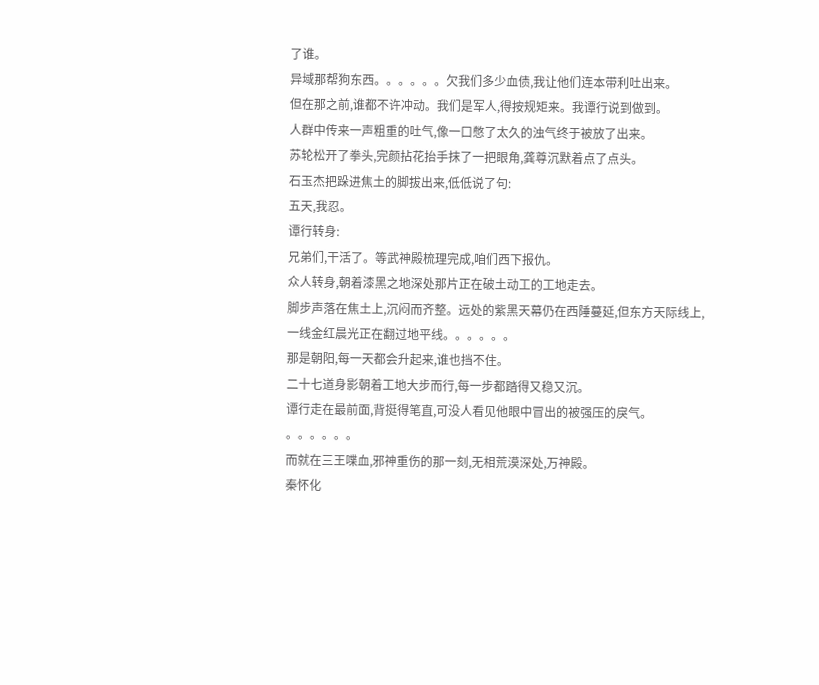了谁。
异域那帮狗东西。。。。。。欠我们多少血债,我让他们连本带利吐出来。
但在那之前,谁都不许冲动。我们是军人,得按规矩来。我谭行说到做到。
人群中传来一声粗重的吐气,像一口憋了太久的浊气终于被放了出来。
苏轮松开了拳头,完颜拈花抬手抹了一把眼角,龚尊沉默着点了点头。
石玉杰把跺进焦土的脚拔出来,低低说了句:
五天,我忍。
谭行转身:
兄弟们,干活了。等武神殿梳理完成,咱们西下报仇。
众人转身,朝着漆黑之地深处那片正在破土动工的工地走去。
脚步声落在焦土上,沉闷而齐整。远处的紫黑天幕仍在西陲蔓延,但东方天际线上,一线金红晨光正在翻过地平线。。。。。。
那是朝阳,每一天都会升起来,谁也挡不住。
二十七道身影朝着工地大步而行,每一步都踏得又稳又沉。
谭行走在最前面,背挺得笔直,可没人看见他眼中冒出的被强压的戾气。
。。。。。。
而就在三王喋血,邪神重伤的那一刻,无相荒漠深处,万神殿。
秦怀化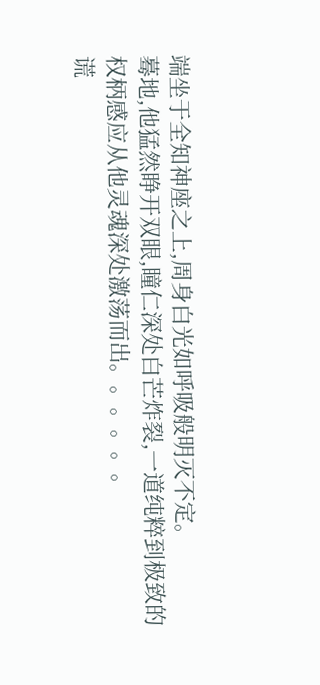端坐于全知神座之上,周身白光如呼吸般明灭不定。
蓦地,他猛然睁开双眼,瞳仁深处白芒炸裂,一道纯粹到极致的权柄感应从他灵魂深处激荡而出。。。。。。
谎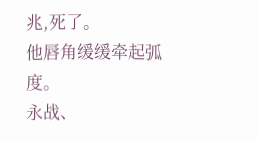兆,死了。
他唇角缓缓牵起弧度。
永战、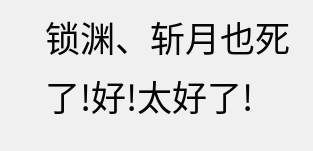锁渊、斩月也死了!好!太好了!